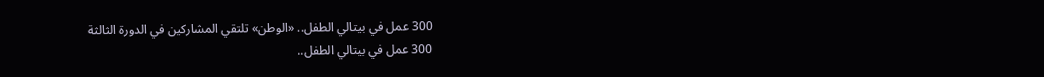300 عمل في بيتالي الطفل.. «الوطن» تلتقي المشاركين في الدورة الثالثة
300 عمل في بيتالي الطفل..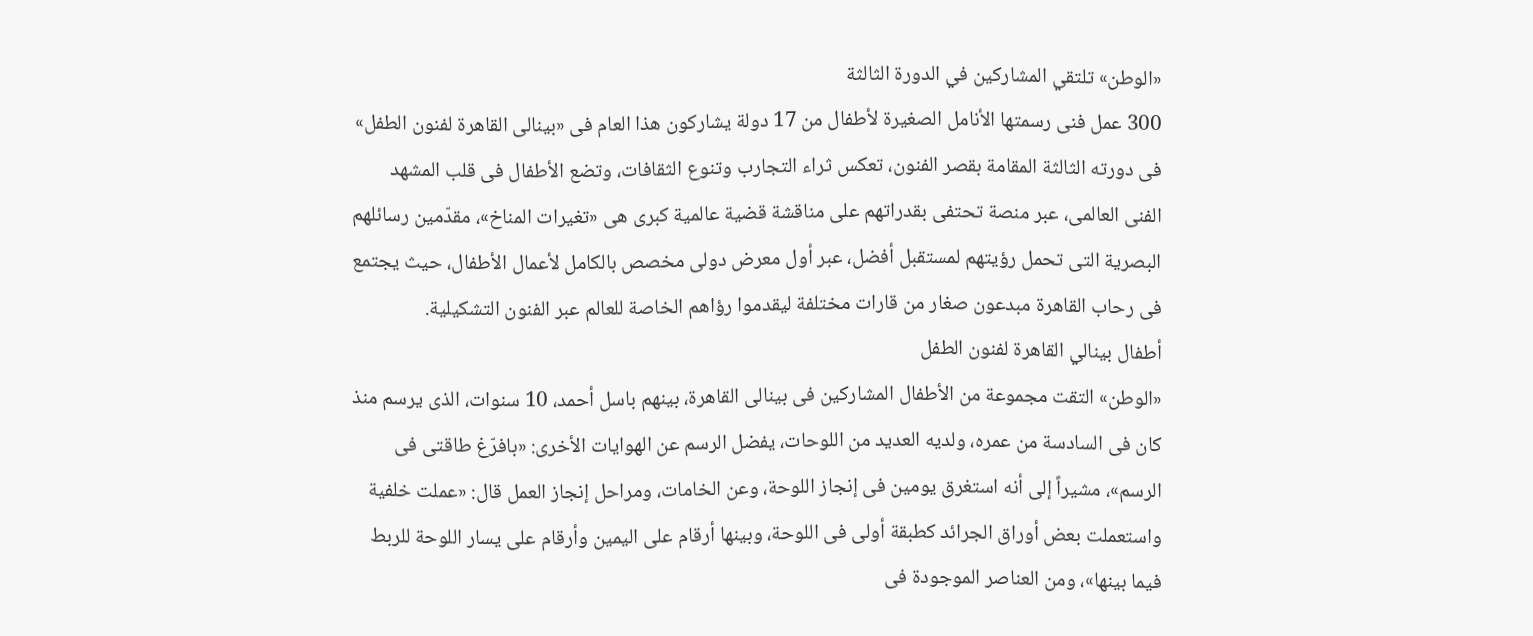«الوطن» تلتقي المشاركين في الدورة الثالثة
300 عمل فنى رسمتها الأنامل الصغيرة لأطفال من 17 دولة يشاركون هذا العام فى «بينالى القاهرة لفنون الطفل» فى دورته الثالثة المقامة بقصر الفنون، تعكس ثراء التجارب وتنوع الثقافات، وتضع الأطفال فى قلب المشهد الفنى العالمى، عبر منصة تحتفى بقدراتهم على مناقشة قضية عالمية كبرى هى «تغيرات المناخ»، مقدّمين رسائلهم البصرية التى تحمل رؤيتهم لمستقبل أفضل، عبر أول معرض دولى مخصص بالكامل لأعمال الأطفال، حيث يجتمع فى رحاب القاهرة مبدعون صغار من قارات مختلفة ليقدموا رؤاهم الخاصة للعالم عبر الفنون التشكيلية.
أطفال بينالي القاهرة لفنون الطفل
«الوطن» التقت مجموعة من الأطفال المشاركين فى بينالى القاهرة، بينهم باسل أحمد، 10 سنوات، الذى يرسم منذ كان فى السادسة من عمره، ولديه العديد من اللوحات، يفضل الرسم عن الهوايات الأخرى: «بافرّغ طاقتى فى الرسم»، مشيراً إلى أنه استغرق يومين فى إنجاز اللوحة، وعن الخامات، ومراحل إنجاز العمل قال: «عملت خلفية واستعملت بعض أوراق الجرائد كطبقة أولى فى اللوحة، وبينها أرقام على اليمين وأرقام على يسار اللوحة للربط فيما بينها»، ومن العناصر الموجودة فى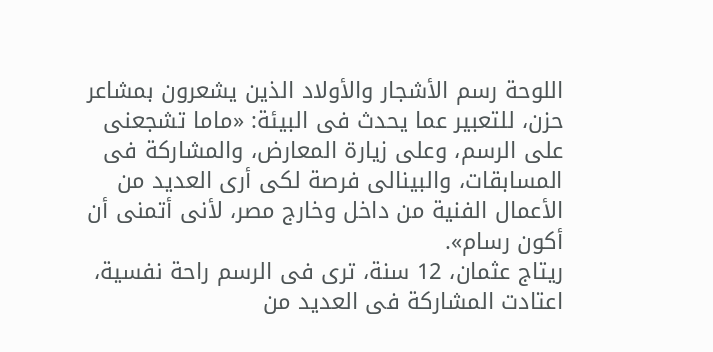اللوحة رسم الأشجار والأولاد الذين يشعرون بمشاعر حزن، للتعبير عما يحدث فى البيئة: «ماما تشجعنى على الرسم، وعلى زيارة المعارض، والمشاركة فى المسابقات، والبينالى فرصة لكى أرى العديد من الأعمال الفنية من داخل وخارج مصر، لأنى أتمنى أن أكون رسام».
ريتاج عثمان، 12 سنة، ترى فى الرسم راحة نفسية، اعتادت المشاركة فى العديد من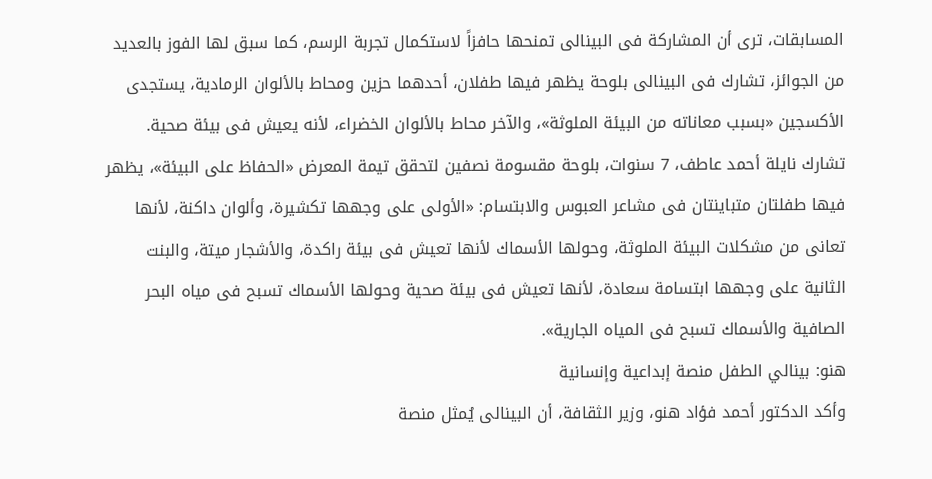المسابقات، ترى أن المشاركة فى البينالى تمنحها حافزاً لاستكمال تجربة الرسم، كما سبق لها الفوز بالعديد من الجوائز، تشارك فى البينالى بلوحة يظهر فيها طفلان، أحدهما حزين ومحاط بالألوان الرمادية، يستجدى الأكسجين «بسبب معاناته من البيئة الملوثة»، والآخر محاط بالألوان الخضراء، لأنه يعيش فى بيئة صحية.
تشارك نايلة أحمد عاطف، 7 سنوات، بلوحة مقسومة نصفين لتحقق تيمة المعرض «الحفاظ على البيئة»، يظهر فيها طفلتان متباينتان فى مشاعر العبوس والابتسام: «الأولى على وجهها تكشيرة، وألوان داكنة، لأنها تعانى من مشكلات البيئة الملوثة، وحولها الأسماك لأنها تعيش فى بيئة راكدة، والأشجار ميتة، والبنت الثانية على وجهها ابتسامة سعادة، لأنها تعيش فى بيئة صحية وحولها الأسماك تسبح فى مياه البحر الصافية والأسماك تسبح فى المياه الجارية».
هنو: بينالي الطفل منصة إبداعية وإنسانية
وأكد الدكتور أحمد فؤاد هنو، وزير الثقافة، أن البينالى يُمثل منصة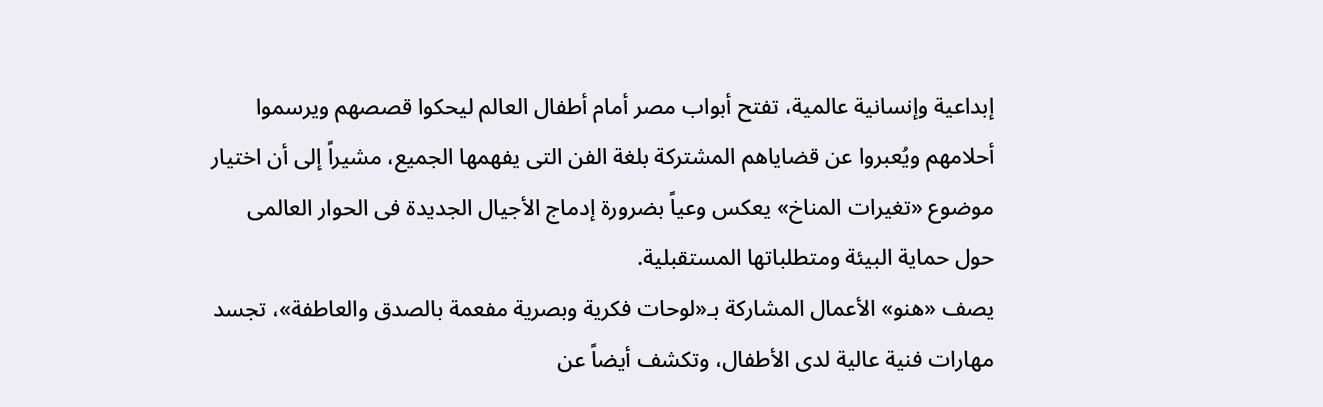إبداعية وإنسانية عالمية، تفتح أبواب مصر أمام أطفال العالم ليحكوا قصصهم ويرسموا أحلامهم ويُعبروا عن قضاياهم المشتركة بلغة الفن التى يفهمها الجميع، مشيراً إلى أن اختيار موضوع «تغيرات المناخ» يعكس وعياً بضرورة إدماج الأجيال الجديدة فى الحوار العالمى حول حماية البيئة ومتطلباتها المستقبلية.
يصف «هنو» الأعمال المشاركة بـ«لوحات فكرية وبصرية مفعمة بالصدق والعاطفة»، تجسد مهارات فنية عالية لدى الأطفال، وتكشف أيضاً عن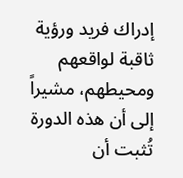إدراك فريد ورؤية ثاقبة لواقعهم ومحيطهم، مشيراً إلى أن هذه الدورة تُثبت أن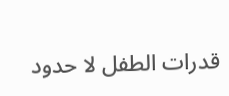قدرات الطفل لا حدود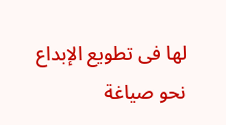لها فى تطويع الإبداع نحو صياغة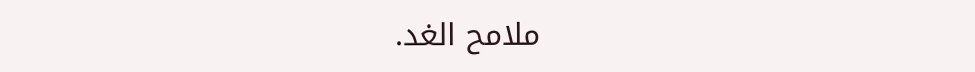ملامح الغد.